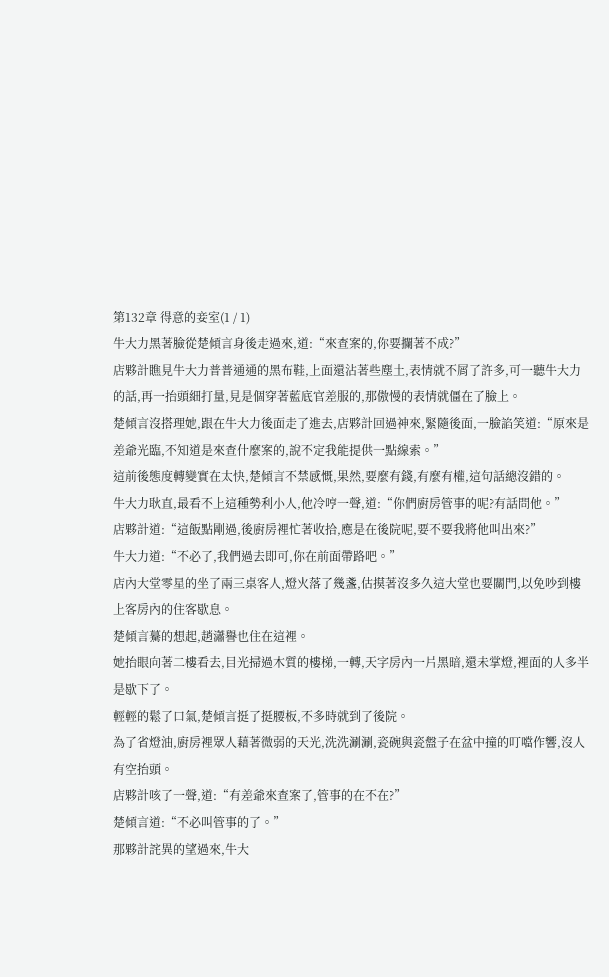第132章 得意的妾室(1 / 1)
牛大力黑著臉從楚傾言身後走過來,道:“來查案的,你要攔著不成?”
店夥計瞧見牛大力普普通通的黑布鞋,上面還沾著些塵土,表情就不屑了許多,可一聽牛大力的話,再一抬頭細打量,見是個穿著藍底官差服的,那傲慢的表情就僵在了臉上。
楚傾言沒搭理她,跟在牛大力後面走了進去,店夥計回過神來,緊隨後面,一臉諂笑道:“原來是差爺光臨,不知道是來查什麼案的,說不定我能提供一點線索。”
這前後態度轉變實在太快,楚傾言不禁感慨,果然,要麼有錢,有麼有權,這句話總沒錯的。
牛大力耿直,最看不上這種勢利小人,他冷哼一聲,道:“你們廚房管事的呢?有話問他。”
店夥計道:“這飯點剛過,後廚房裡忙著收拾,應是在後院呢,要不要我將他叫出來?”
牛大力道:“不必了,我們過去即可,你在前面帶路吧。”
店內大堂零星的坐了兩三桌客人,燈火落了幾盞,估摸著沒多久這大堂也要關門,以免吵到樓上客房內的住客歇息。
楚傾言驀的想起,趙瀟譽也住在這裡。
她抬眼向著二樓看去,目光掃過木質的樓梯,一轉,天字房內一片黑暗,還未掌燈,裡面的人多半是歇下了。
輕輕的鬆了口氣,楚傾言挺了挺腰板,不多時就到了後院。
為了省燈油,廚房裡眾人藉著微弱的天光,洗洗涮涮,瓷碗與瓷盤子在盆中撞的叮噹作響,沒人有空抬頭。
店夥計咳了一聲,道:“有差爺來查案了,管事的在不在?”
楚傾言道:“不必叫管事的了。”
那夥計詫異的望過來,牛大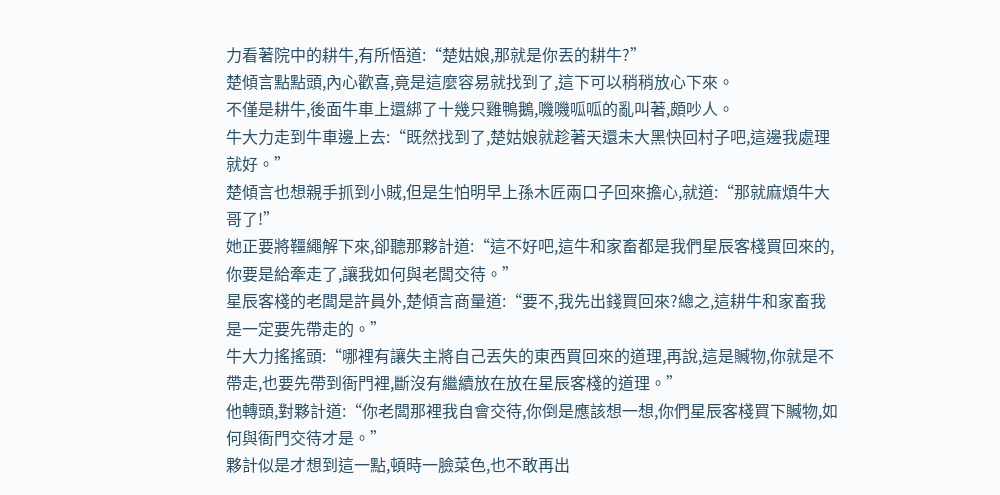力看著院中的耕牛,有所悟道:“楚姑娘,那就是你丟的耕牛?”
楚傾言點點頭,內心歡喜,竟是這麼容易就找到了,這下可以稍稍放心下來。
不僅是耕牛,後面牛車上還綁了十幾只雞鴨鵝,嘰嘰呱呱的亂叫著,頗吵人。
牛大力走到牛車邊上去:“既然找到了,楚姑娘就趁著天還未大黑快回村子吧,這邊我處理就好。”
楚傾言也想親手抓到小賊,但是生怕明早上孫木匠兩口子回來擔心,就道:“那就麻煩牛大哥了!”
她正要將韁繩解下來,卻聽那夥計道:“這不好吧,這牛和家畜都是我們星辰客棧買回來的,你要是給牽走了,讓我如何與老闆交待。”
星辰客棧的老闆是許員外,楚傾言商量道:“要不,我先出錢買回來?總之,這耕牛和家畜我是一定要先帶走的。”
牛大力搖搖頭:“哪裡有讓失主將自己丟失的東西買回來的道理,再說,這是贓物,你就是不帶走,也要先帶到衙門裡,斷沒有繼續放在放在星辰客棧的道理。”
他轉頭,對夥計道:“你老闆那裡我自會交待,你倒是應該想一想,你們星辰客棧買下贓物,如何與衙門交待才是。”
夥計似是才想到這一點,頓時一臉菜色,也不敢再出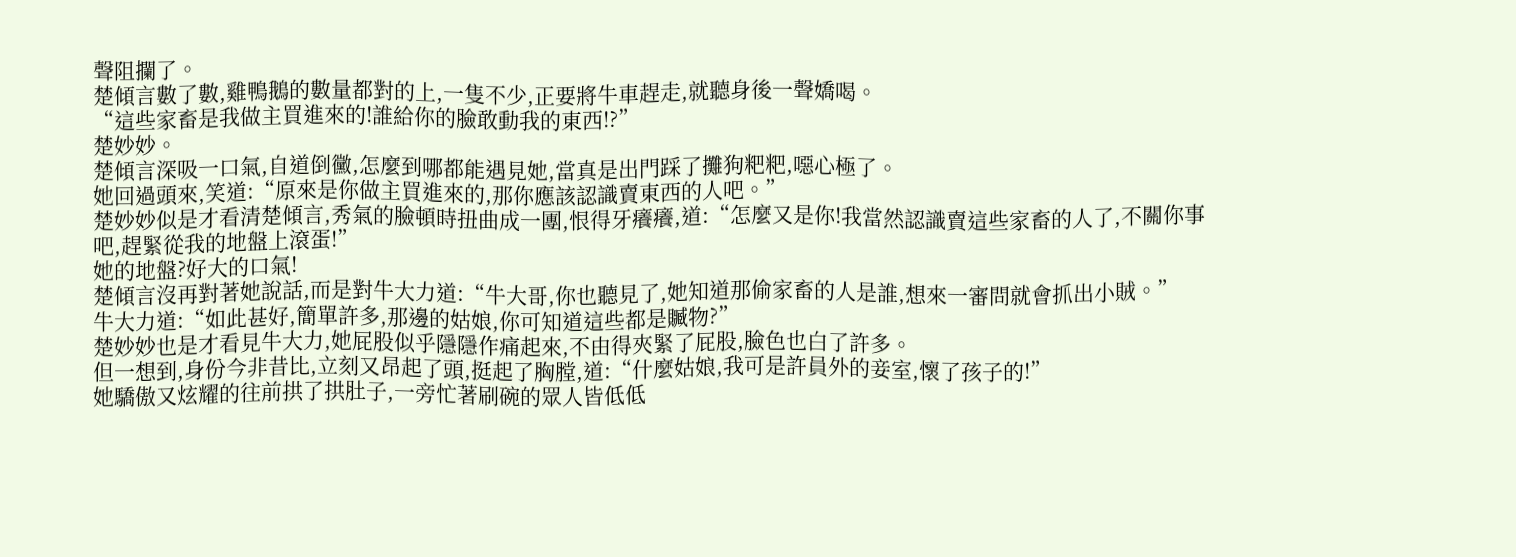聲阻攔了。
楚傾言數了數,雞鴨鵝的數量都對的上,一隻不少,正要將牛車趕走,就聽身後一聲嬌喝。
“這些家畜是我做主買進來的!誰給你的臉敢動我的東西!?”
楚妙妙。
楚傾言深吸一口氣,自道倒黴,怎麼到哪都能遇見她,當真是出門踩了攤狗粑粑,噁心極了。
她回過頭來,笑道:“原來是你做主買進來的,那你應該認識賣東西的人吧。”
楚妙妙似是才看清楚傾言,秀氣的臉頓時扭曲成一團,恨得牙癢癢,道:“怎麼又是你!我當然認識賣這些家畜的人了,不關你事吧,趕緊從我的地盤上滾蛋!”
她的地盤?好大的口氣!
楚傾言沒再對著她說話,而是對牛大力道:“牛大哥,你也聽見了,她知道那偷家畜的人是誰,想來一審問就會抓出小賊。”
牛大力道:“如此甚好,簡單許多,那邊的姑娘,你可知道這些都是贓物?”
楚妙妙也是才看見牛大力,她屁股似乎隱隱作痛起來,不由得夾緊了屁股,臉色也白了許多。
但一想到,身份今非昔比,立刻又昂起了頭,挺起了胸膛,道:“什麼姑娘,我可是許員外的妾室,懷了孩子的!”
她驕傲又炫耀的往前拱了拱肚子,一旁忙著刷碗的眾人皆低低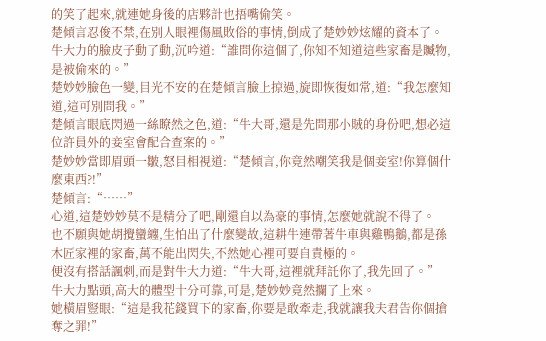的笑了起來,就連她身後的店夥計也捂嘴偷笑。
楚傾言忍俊不禁,在別人眼裡傷風敗俗的事情,倒成了楚妙妙炫耀的資本了。
牛大力的臉皮子動了動,沉吟道:“誰問你這個了,你知不知道這些家畜是贓物,是被偷來的。”
楚妙妙臉色一變,目光不安的在楚傾言臉上掠過,旋即恢復如常,道:“我怎麼知道,這可別問我。”
楚傾言眼底閃過一絲瞭然之色,道:“牛大哥,還是先問那小賊的身份吧,想必這位許員外的妾室會配合查案的。”
楚妙妙當即眉頭一皺,怒目相視道:“楚傾言,你竟然嘲笑我是個妾室!你算個什麼東西?!”
楚傾言:“……”
心道,這楚妙妙莫不是精分了吧,剛還自以為豪的事情,怎麼她就說不得了。
也不願與她胡攪蠻纏,生怕出了什麼變故,這耕牛連帶著牛車與雞鴨鵝,都是孫木匠家裡的家畜,萬不能出閃失,不然她心裡可要自責極的。
便沒有搭話諷刺,而是對牛大力道:“牛大哥,這裡就拜託你了,我先回了。”
牛大力點頭,高大的體型十分可靠,可是,楚妙妙竟然攔了上來。
她橫眉豎眼:“這是我花錢買下的家畜,你要是敢牽走,我就讓我夫君告你個搶奪之罪!”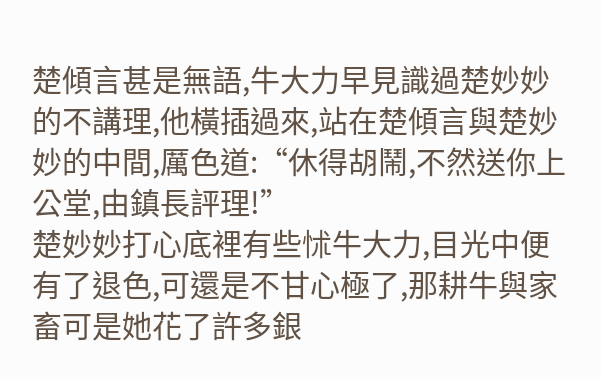楚傾言甚是無語,牛大力早見識過楚妙妙的不講理,他橫插過來,站在楚傾言與楚妙妙的中間,厲色道:“休得胡鬧,不然送你上公堂,由鎮長評理!”
楚妙妙打心底裡有些怵牛大力,目光中便有了退色,可還是不甘心極了,那耕牛與家畜可是她花了許多銀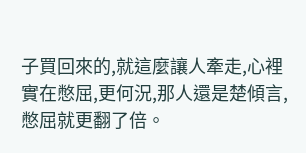子買回來的,就這麼讓人牽走,心裡實在憋屈,更何況,那人還是楚傾言,憋屈就更翻了倍。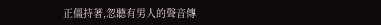正僵持著,忽聽有男人的聲音傳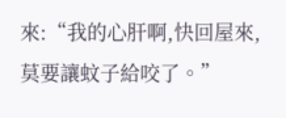來:“我的心肝啊,快回屋來,莫要讓蚊子給咬了。”